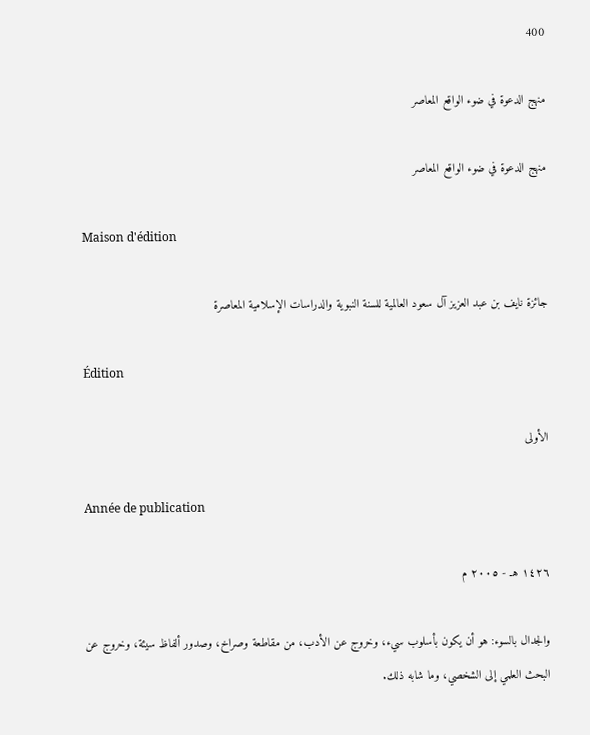400

منهج الدعوة في ضوء الواقع المعاصر

منهج الدعوة في ضوء الواقع المعاصر

Maison d'édition

جائزة نايف بن عبد العزيز آل سعود العالمية للسنة النبوية والدراسات الإسلامية المعاصرة

Édition

الأولى

Année de publication

١٤٢٦ هـ - ٢٠٠٥ م

والجدال بالسوء: هو أن يكون بأسلوب سيء، وخروج عن الأدب، من مقاطعة وصراخ، وصدور ألفاظ سيئة، وخروج عن البحث العلمي إلى الشخصي، وما شابه ذلك.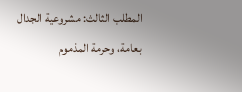المطلب الثالث: مشروعية الجدال بعامة، وحرمة المذموم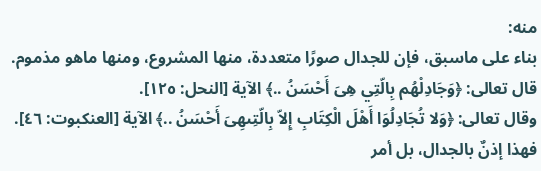منه:
بناء على ماسبق، فإن للجدال صورًا متعددة، منها المشروع، ومنها ماهو مذموم.
قال تعالى: ﴿وَجَادِلْهُم بِالّتِي هِىَ أَحْسَنُ ..﴾ الآية [النحل: ١٢٥].
وقال تعالى: ﴿وَلا تُجَادِلُوَا أَهْلَ الْكِتَابِ إِلاّ بِالّتِىهِىَ أَحْسَنُ ..﴾ الآية [العنكبوت: ٤٦].
فهذا إذنٌ بالجدال، بل أمر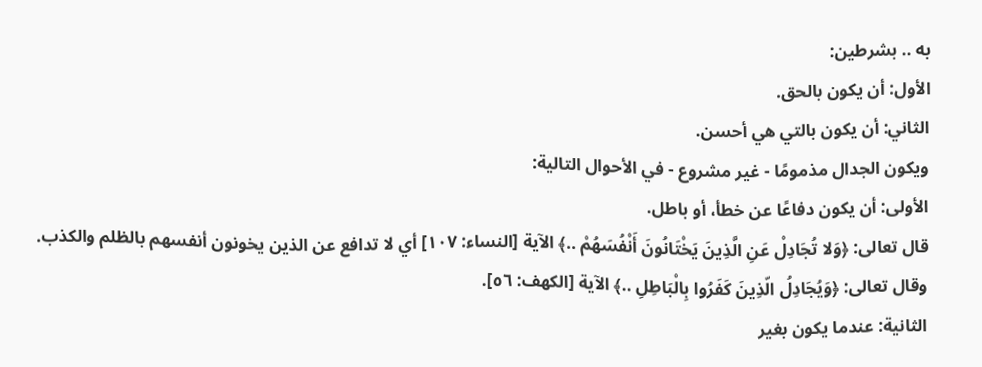به .. بشرطين:
الأول: أن يكون بالحق.
الثاني: أن يكون بالتي هي أحسن.
ويكون الجدال مذمومًا - غير مشروع - في الأحوال التالية:
الأولى: أن يكون دفاعًا عن خطأ، أو باطل.
قال تعالى: ﴿وَلا تُجَادِلْ عَنِ الَّذِينَ يَخْتَانُونَ أَنْفُسَهُمْ ..﴾ الآية [النساء: ١٠٧] أي لا تدافع عن الذين يخونون أنفسهم بالظلم والكذب.
وقال تعالى: ﴿وَيُجَادِلُ الّذِينَ كَفَرُوا بِالْبَاطِلِ ..﴾ الآية [الكهف: ٥٦].
الثانية: عندما يكون بغير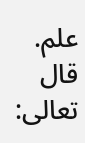علم.
قال تعالى: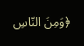﴿وَمِنَ النّاسِ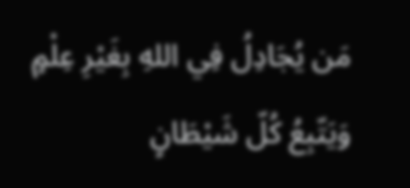مَن يُجَادِلُ فِي اللهِ بِغَيْرِ عِلْمٍ وَيَتّبِعُ كُلّ شَيْطَانٍ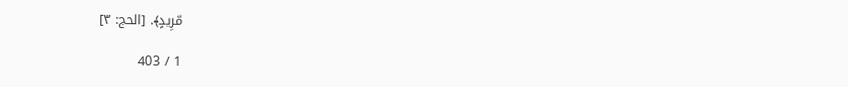مّرِيدٍ﴾. [الحج: ٣]

1 / 403